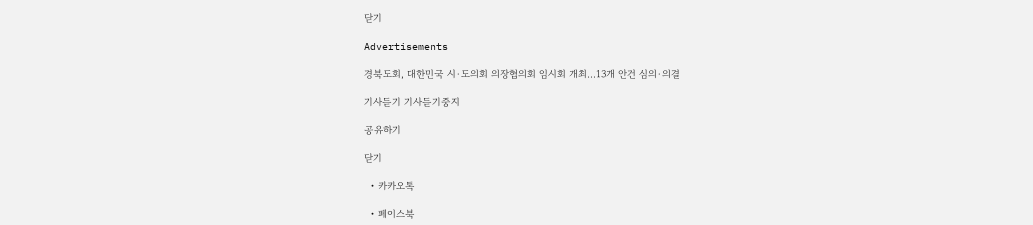닫기

Advertisements

경북도회, 대한민국 시·도의회 의장협의회 임시회 개최…13개 안건 심의·의결

기사듣기 기사듣기중지

공유하기

닫기

  • 카카오톡

  • 페이스북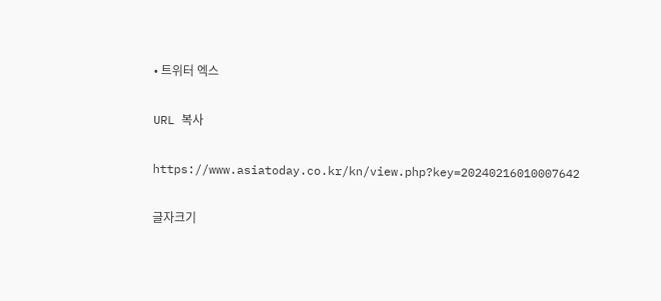• 트위터 엑스

URL 복사

https://www.asiatoday.co.kr/kn/view.php?key=20240216010007642

글자크기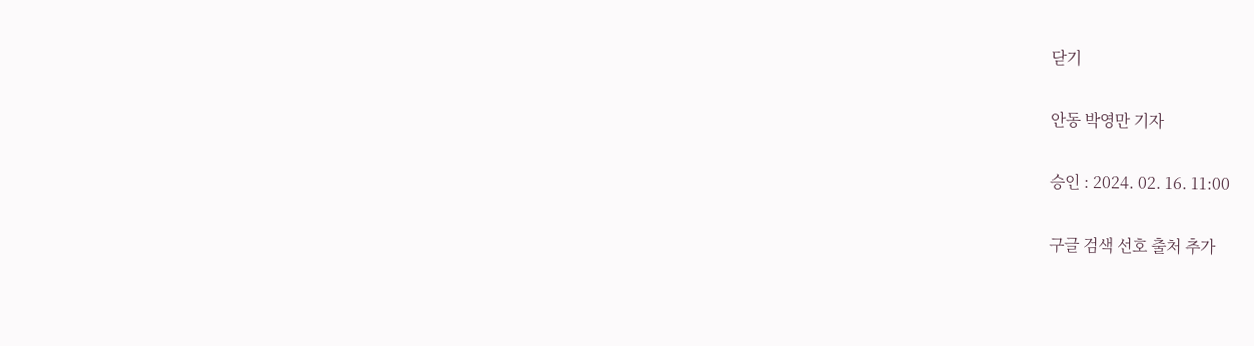닫기

안동 박영만 기자

승인 : 2024. 02. 16. 11:00

구글 검색 선호 출처 추가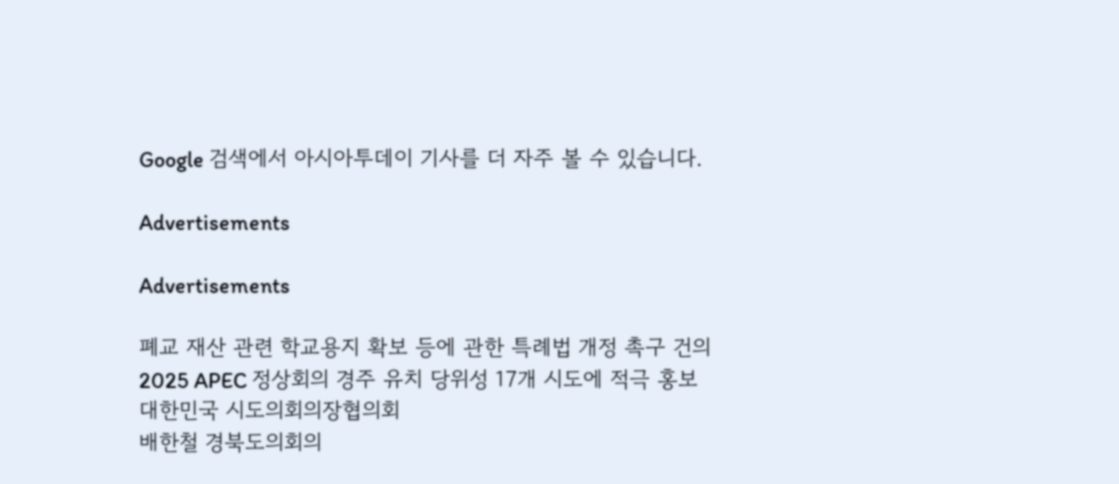Google 검색에서 아시아투데이 기사를 더 자주 볼 수 있습니다.

Advertisements

Advertisements

폐교 재산 관련 학교용지 확보 등에 관한 특례법 개정 촉구 건의
2025 APEC 정상회의 경주 유치 당위성 17개 시도에 적극 홍보
대한민국 시도의회의장협의회
배한철 경북도의회의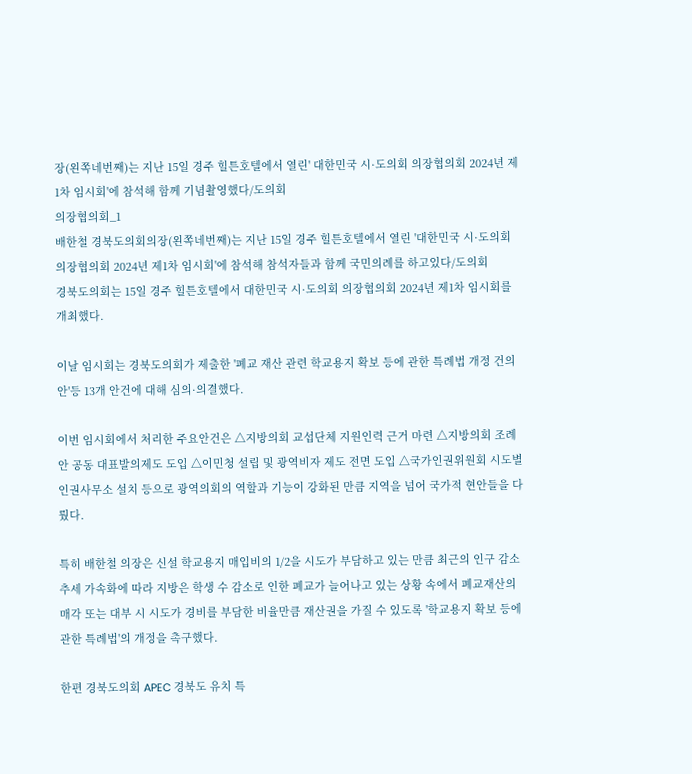장(왼쪽네번째)는 지난 15일 경주 힐튼호텔에서 열린' 대한민국 시·도의회 의장협의회 2024년 제1차 임시회'에 참석해 함께 기념촬영했다/도의회
의장협의회_1
배한철 경북도의회의장(왼쪽네번째)는 지난 15일 경주 힐튼호텔에서 열린 '대한민국 시·도의회 의장협의회 2024년 제1차 임시회'에 참석해 참석자들과 함께 국민의례를 하고있다/도의회
경북도의회는 15일 경주 힐튼호텔에서 대한민국 시·도의회 의장협의회 2024년 제1차 임시회를 개최했다.

이날 임시회는 경북도의회가 제출한 '폐교 재산 관련 학교용지 확보 등에 관한 특례법 개정 건의안'등 13개 안건에 대해 심의·의결했다.

이번 임시회에서 처리한 주요안건은 △지방의회 교섭단체 지원인력 근거 마련 △지방의회 조례안 공동 대표발의제도 도입 △이민청 설립 및 광역비자 제도 전면 도입 △국가인권위원회 시도별 인권사무소 설치 등으로 광역의회의 역할과 기능이 강화된 만큼 지역을 넘어 국가적 현안들을 다뤘다.

특히 배한철 의장은 신설 학교용지 매입비의 1/2을 시도가 부담하고 있는 만큼 최근의 인구 감소 추세 가속화에 따라 지방은 학생 수 감소로 인한 폐교가 늘어나고 있는 상황 속에서 폐교재산의 매각 또는 대부 시 시도가 경비를 부담한 비율만큼 재산권을 가질 수 있도록 '학교용지 확보 등에 관한 특례법'의 개정을 촉구했다.

한편 경북도의회 APEC 경북도 유치 특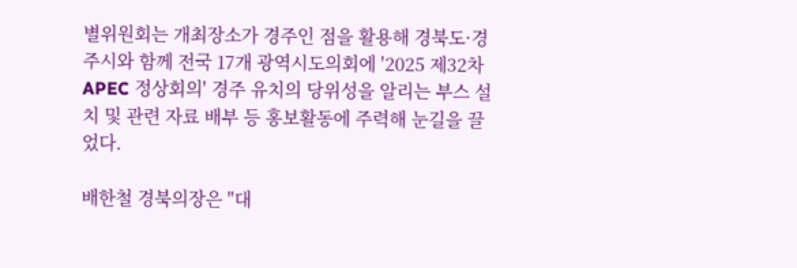별위원회는 개최장소가 경주인 점을 활용해 경북도·경주시와 함께 전국 17개 광역시도의회에 '2025 제32차 APEC 정상회의' 경주 유치의 당위성을 알리는 부스 설치 및 관련 자료 배부 등 홍보활동에 주력해 눈길을 끌었다.

배한철 경북의장은 "대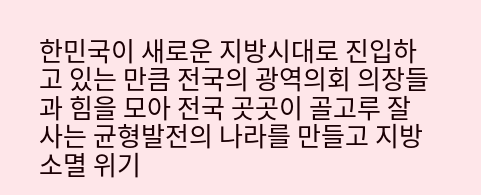한민국이 새로운 지방시대로 진입하고 있는 만큼 전국의 광역의회 의장들과 힘을 모아 전국 곳곳이 골고루 잘사는 균형발전의 나라를 만들고 지방소멸 위기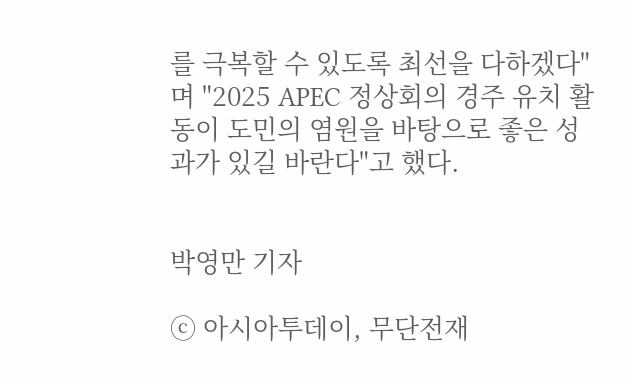를 극복할 수 있도록 최선을 다하겠다"며 "2025 APEC 정상회의 경주 유치 활동이 도민의 염원을 바탕으로 좋은 성과가 있길 바란다"고 했다.


박영만 기자

ⓒ 아시아투데이, 무단전재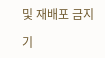및 재배포 금지

기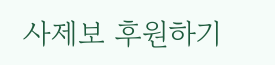사제보 후원하기